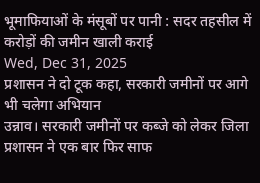भूमाफियाओं के मंसूबों पर पानी : सदर तहसील में करोड़ों की जमीन खाली कराई
Wed, Dec 31, 2025
प्रशासन ने दो टूक कहा, सरकारी जमीनों पर आगे भी चलेगा अभियान
उन्नाव। सरकारी जमीनों पर कब्जे को लेकर जिला प्रशासन ने एक बार फिर साफ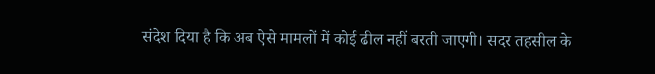संदेश दिया है कि अब ऐसे मामलों में कोई ढील नहीं बरती जाएगी। सदर तहसील के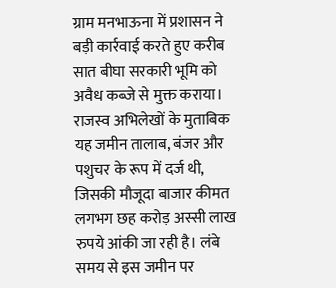ग्राम मनभाऊना में प्रशासन ने बड़ी कार्रवाई करते हुए करीब सात बीघा सरकारी भूमि को अवैध कब्जे से मुक्त कराया। राजस्व अभिलेखों के मुताबिक यह जमीन तालाब, बंजर और पशुचर के रूप में दर्ज थी, जिसकी मौजूदा बाजार कीमत लगभग छह करोड़ अस्सी लाख रुपये आंकी जा रही है। लंबे समय से इस जमीन पर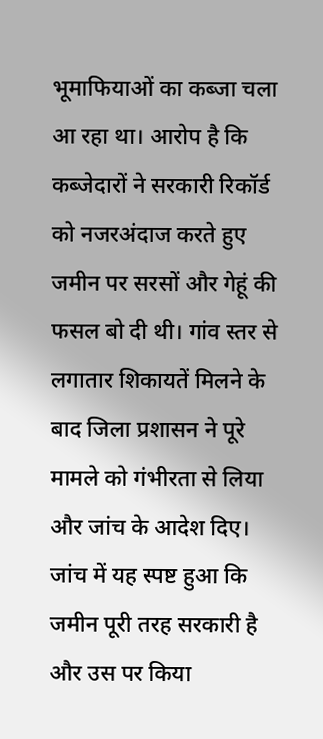भूमाफियाओं का कब्जा चला आ रहा था। आरोप है कि कब्जेदारों ने सरकारी रिकॉर्ड को नजरअंदाज करते हुए जमीन पर सरसों और गेहूं की फसल बो दी थी। गांव स्तर से लगातार शिकायतें मिलने के बाद जिला प्रशासन ने पूरे मामले को गंभीरता से लिया और जांच के आदेश दिए। जांच में यह स्पष्ट हुआ कि जमीन पूरी तरह सरकारी है और उस पर किया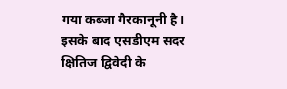गया कब्जा गैरकानूनी है। इसके बाद एसडीएम सदर क्षितिज द्विवेदी के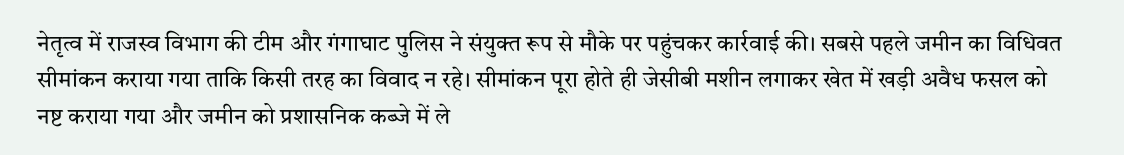नेतृत्व में राजस्व विभाग की टीम और गंगाघाट पुलिस ने संयुक्त रूप से मौके पर पहुंचकर कार्रवाई की। सबसे पहले जमीन का विधिवत सीमांकन कराया गया ताकि किसी तरह का विवाद न रहे। सीमांकन पूरा होते ही जेसीबी मशीन लगाकर खेत में खड़ी अवैध फसल को नष्ट कराया गया और जमीन को प्रशासनिक कब्जे में ले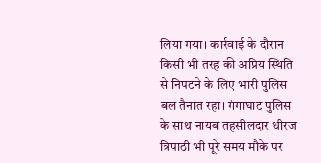लिया गया। कार्रवाई के दौरान किसी भी तरह की अप्रिय स्थिति से निपटने के लिए भारी पुलिस बल तैनात रहा। गंगाघाट पुलिस के साथ नायब तहसीलदार धीरज त्रिपाठी भी पूरे समय मौके पर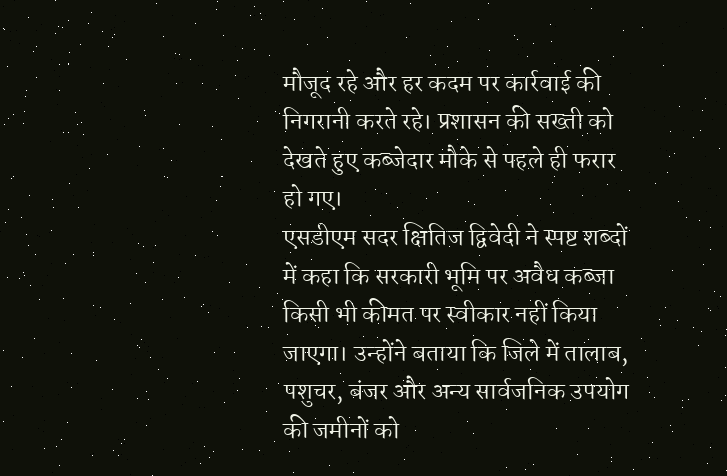मौजूद रहे और हर कदम पर कार्रवाई की निगरानी करते रहे। प्रशासन की सख्ती को देखते हुए कब्जेदार मौके से पहले ही फरार हो गए।
एसडीएम सदर क्षितिज द्विवेदी ने स्पष्ट शब्दों में कहा कि सरकारी भूमि पर अवैध कब्जा किसी भी कीमत पर स्वीकार नहीं किया जाएगा। उन्होंने बताया कि जिले में तालाब, पशुचर, बंजर और अन्य सार्वजनिक उपयोग की जमीनों को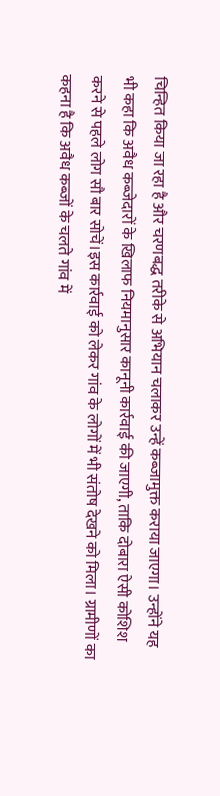चिन्हित किया जा रहा है और चरणबद्ध तरीके से अभियान चलाकर उन्हें कब्जामुक्त कराया जाएगा। उन्होंने यह भी कहा कि अवैध कब्जेदारों के खिलाफ नियमानुसार कानूनी कार्रवाई की जाएगी, ताकि दोबारा ऐसी कोशिश करने से पहले लोग सौ बार सोचें।इस कार्रवाई को लेकर गांव के लोगों में भी संतोष देखने को मिला। ग्रामीणों का कहना है कि अवैध कब्जों के चलते गांव में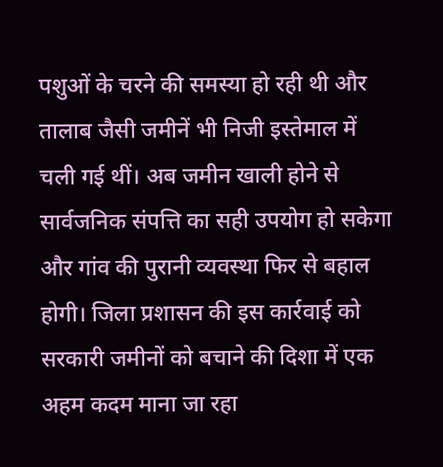पशुओं के चरने की समस्या हो रही थी और तालाब जैसी जमीनें भी निजी इस्तेमाल में चली गई थीं। अब जमीन खाली होने से सार्वजनिक संपत्ति का सही उपयोग हो सकेगा और गांव की पुरानी व्यवस्था फिर से बहाल होगी। जिला प्रशासन की इस कार्रवाई को सरकारी जमीनों को बचाने की दिशा में एक अहम कदम माना जा रहा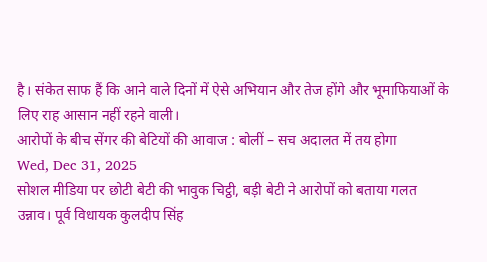है। संकेत साफ हैं कि आने वाले दिनों में ऐसे अभियान और तेज होंगे और भूमाफियाओं के लिए राह आसान नहीं रहने वाली।
आरोपों के बीच सेंगर की बेटियों की आवाज : बोलीं – सच अदालत में तय होगा
Wed, Dec 31, 2025
सोशल मीडिया पर छोटी बेटी की भावुक चिट्ठी, बड़ी बेटी ने आरोपों को बताया गलत
उन्नाव। पूर्व विधायक कुलदीप सिंह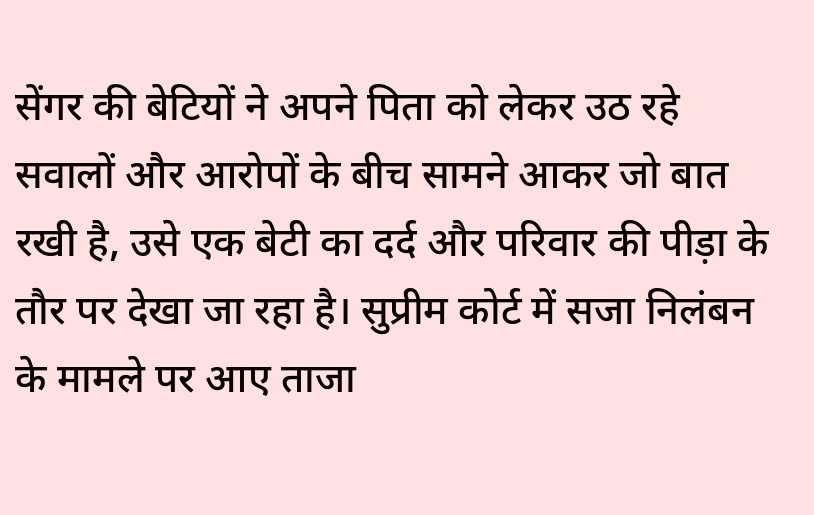सेंगर की बेटियों ने अपने पिता को लेकर उठ रहे सवालों और आरोपों के बीच सामने आकर जो बात रखी है, उसे एक बेटी का दर्द और परिवार की पीड़ा के तौर पर देखा जा रहा है। सुप्रीम कोर्ट में सजा निलंबन के मामले पर आए ताजा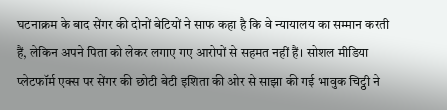घटनाक्रम के बाद सेंगर की दोनों बेटियों ने साफ कहा है कि वे न्यायालय का सम्मान करती हैं, लेकिन अपने पिता को लेकर लगाए गए आरोपों से सहमत नहीं हैं। सोशल मीडिया प्लेटफॉर्म एक्स पर सेंगर की छोटी बेटी इशिता की ओर से साझा की गई भावुक चिट्ठी ने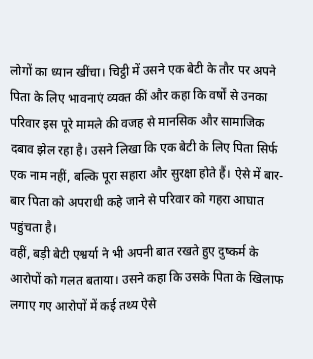लोगों का ध्यान खींचा। चिट्ठी में उसने एक बेटी के तौर पर अपने पिता के लिए भावनाएं व्यक्त कीं और कहा कि वर्षों से उनका परिवार इस पूरे मामले की वजह से मानसिक और सामाजिक दबाव झेल रहा है। उसने लिखा कि एक बेटी के लिए पिता सिर्फ एक नाम नहीं, बल्कि पूरा सहारा और सुरक्षा होते हैं। ऐसे में बार-बार पिता को अपराधी कहे जाने से परिवार को गहरा आघात पहुंचता है।
वहीं, बड़ी बेटी एश्वर्या ने भी अपनी बात रखते हुए दुष्कर्म के आरोपों को गलत बताया। उसने कहा कि उसके पिता के खिलाफ लगाए गए आरोपों में कई तथ्य ऐसे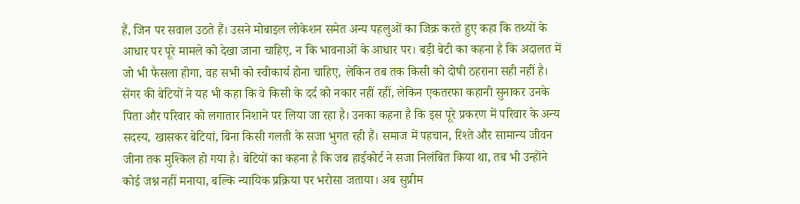हैं, जिन पर सवाल उठते हैं। उसने मोबाइल लोकेशन समेत अन्य पहलुओं का जिक्र करते हुए कहा कि तथ्यों के आधार पर पूरे मामले को देखा जाना चाहिए, न कि भावनाओं के आधार पर। बड़ी बेटी का कहना है कि अदालत में जो भी फैसला होगा, वह सभी को स्वीकार्य होना चाहिए, लेकिन तब तक किसी को दोषी ठहराना सही नहीं है। सेंगर की बेटियों ने यह भी कहा कि वे किसी के दर्द को नकार नहीं रहीं, लेकिन एकतरफा कहानी सुनाकर उनके पिता और परिवार को लगातार निशाने पर लिया जा रहा है। उनका कहना है कि इस पूरे प्रकरण में परिवार के अन्य सदस्य, खासकर बेटियां, बिना किसी गलती के सजा भुगत रही हैं। समाज में पहचान, रिश्ते और सामान्य जीवन जीना तक मुश्किल हो गया है। बेटियों का कहना है कि जब हाईकोर्ट ने सजा निलंबित किया था, तब भी उन्होंने कोई जश्न नहीं मनाया, बल्कि न्यायिक प्रक्रिया पर भरोसा जताया। अब सुप्रीम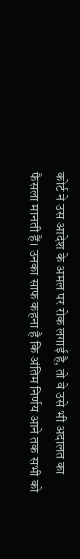कोर्ट ने उस आदेश के अमल पर रोक लगाई है, तो वे उसे भी अदालत का फैसला मानती हैं। उनका साफ कहना है कि अंतिम निर्णय आने तक सभी को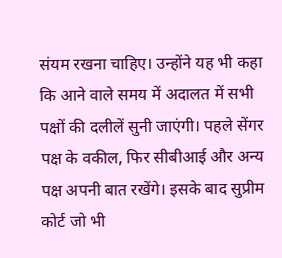संयम रखना चाहिए। उन्होंने यह भी कहा कि आने वाले समय में अदालत में सभी पक्षों की दलीलें सुनी जाएंगी। पहले सेंगर पक्ष के वकील, फिर सीबीआई और अन्य पक्ष अपनी बात रखेंगे। इसके बाद सुप्रीम कोर्ट जो भी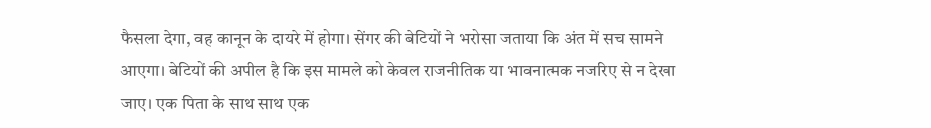फैसला देगा, वह कानून के दायरे में होगा। सेंगर की बेटियों ने भरोसा जताया कि अंत में सच सामने आएगा। बेटियों की अपील है कि इस मामले को केवल राजनीतिक या भावनात्मक नजरिए से न देखा जाए। एक पिता के साथ साथ एक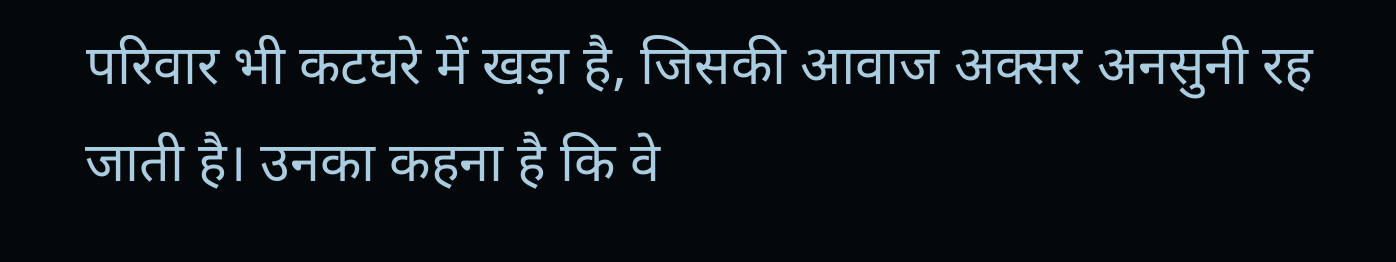परिवार भी कटघरे में खड़ा है, जिसकी आवाज अक्सर अनसुनी रह जाती है। उनका कहना है कि वे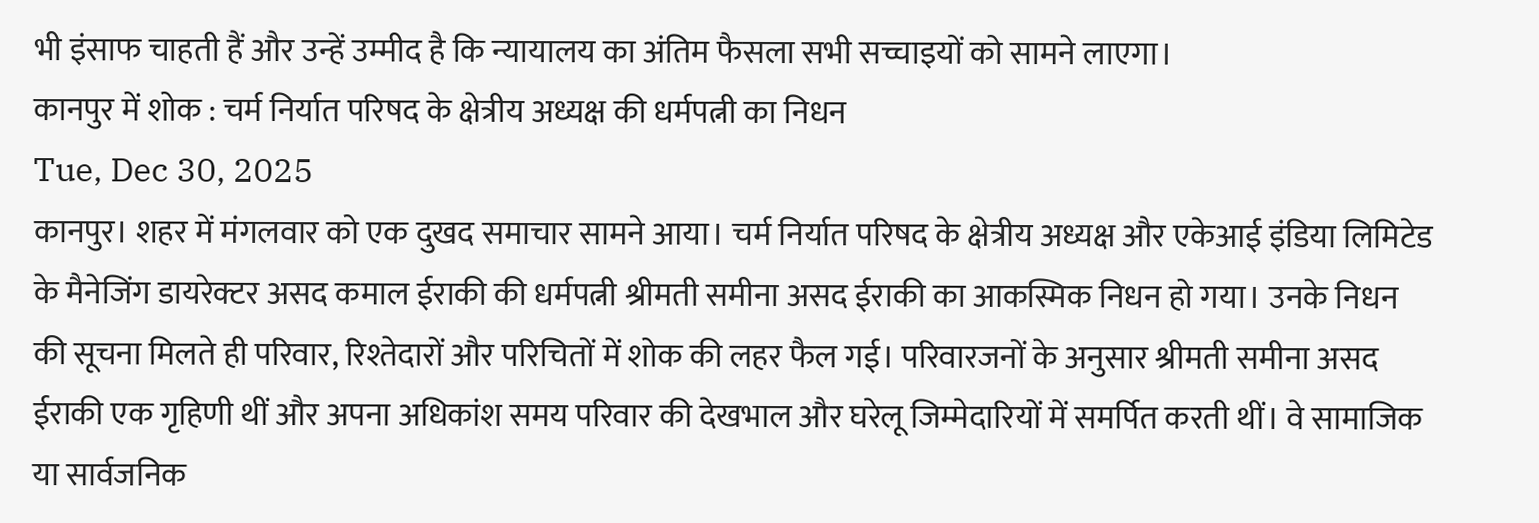भी इंसाफ चाहती हैं और उन्हें उम्मीद है कि न्यायालय का अंतिम फैसला सभी सच्चाइयों को सामने लाएगा।
कानपुर में शोक : चर्म निर्यात परिषद के क्षेत्रीय अध्यक्ष की धर्मपत्नी का निधन
Tue, Dec 30, 2025
कानपुर। शहर में मंगलवार को एक दुखद समाचार सामने आया। चर्म निर्यात परिषद के क्षेत्रीय अध्यक्ष और एकेआई इंडिया लिमिटेड के मैनेजिंग डायरेक्टर असद कमाल ईराकी की धर्मपत्नी श्रीमती समीना असद ईराकी का आकस्मिक निधन हो गया। उनके निधन की सूचना मिलते ही परिवार, रिश्तेदारों और परिचितों में शोक की लहर फैल गई। परिवारजनों के अनुसार श्रीमती समीना असद ईराकी एक गृहिणी थीं और अपना अधिकांश समय परिवार की देखभाल और घरेलू जिम्मेदारियों में समर्पित करती थीं। वे सामाजिक या सार्वजनिक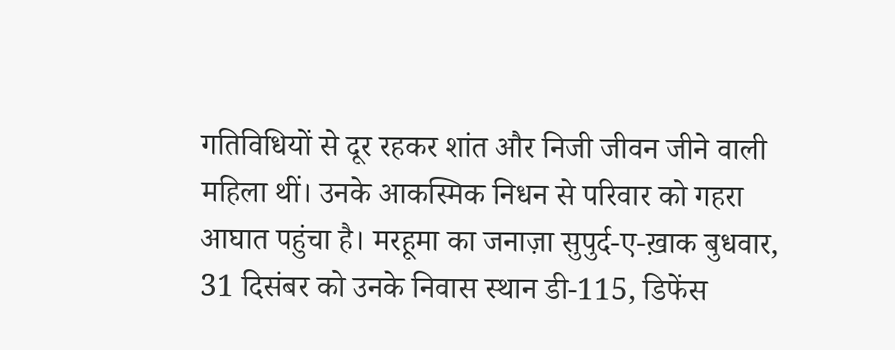गतिविधियों से दूर रहकर शांत और निजी जीवन जीने वाली महिला थीं। उनके आकस्मिक निधन से परिवार को गहरा आघात पहुंचा है। मरहूमा का जनाज़ा सुपुर्द-ए-ख़ाक बुधवार, 31 दिसंबर को उनके निवास स्थान डी-115, डिफेंस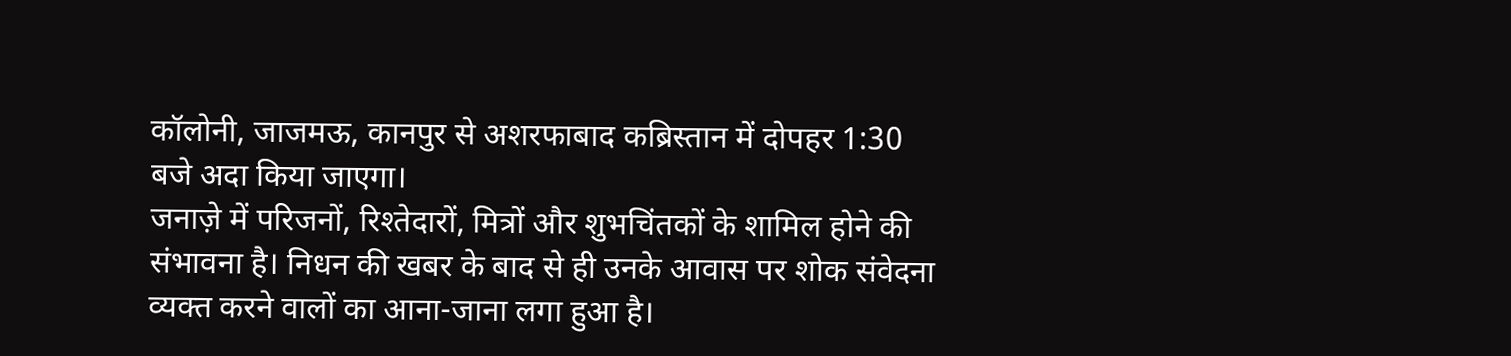कॉलोनी, जाजमऊ, कानपुर से अशरफाबाद कब्रिस्तान में दोपहर 1:30 बजे अदा किया जाएगा।
जनाज़े में परिजनों, रिश्तेदारों, मित्रों और शुभचिंतकों के शामिल होने की संभावना है। निधन की खबर के बाद से ही उनके आवास पर शोक संवेदना व्यक्त करने वालों का आना-जाना लगा हुआ है।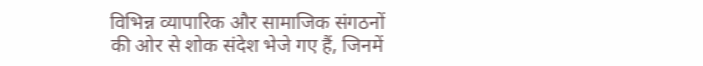विभिन्न व्यापारिक और सामाजिक संगठनों की ओर से शोक संदेश भेजे गए हैं, जिनमें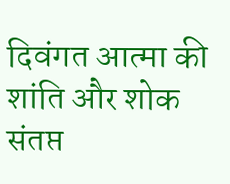दिवंगत आत्मा की शांति और शोक संतप्त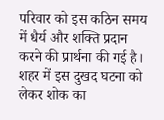परिवार को इस कठिन समय में धैर्य और शक्ति प्रदान करने की प्रार्थना की गई है। शहर में इस दुखद घटना को लेकर शोक का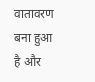वातावरण बना हुआ है और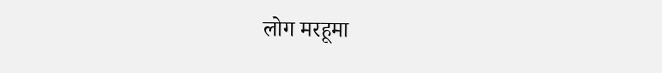लोग मरहूमा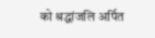को श्रद्धांजलि अर्पित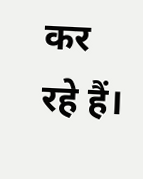कर रहे हैं।